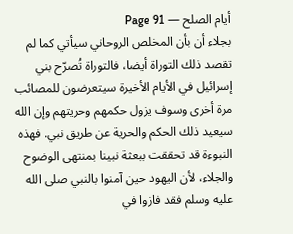أيام الصلح — Page 91
بجلاء أن بأن المخلص الروحاني سيأتي كما لم تقصد ذلك التوراة أيضا، فالتوراة تُصرّح بني إسرائيل في الأيام الأخيرة سيتعرضون للمصائب مرة أخرى وسوف يزول حكمهم وحريتهم وإن الله سيعيد ذلك الحكم والحرية عن طريق نبي. فهذه النبوءة قد تحققت ببعثة نبينا بمنتهى الوضوح والجلاء، لأن اليهود حين آمنوا بالنبي صلى الله عليه وسلم فقد فازوا في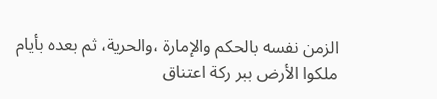الزمن نفسه بالحكم والإمارة ،والحرية، ثم بعده بأيام ملكوا الأرض ببر ركة اعتناق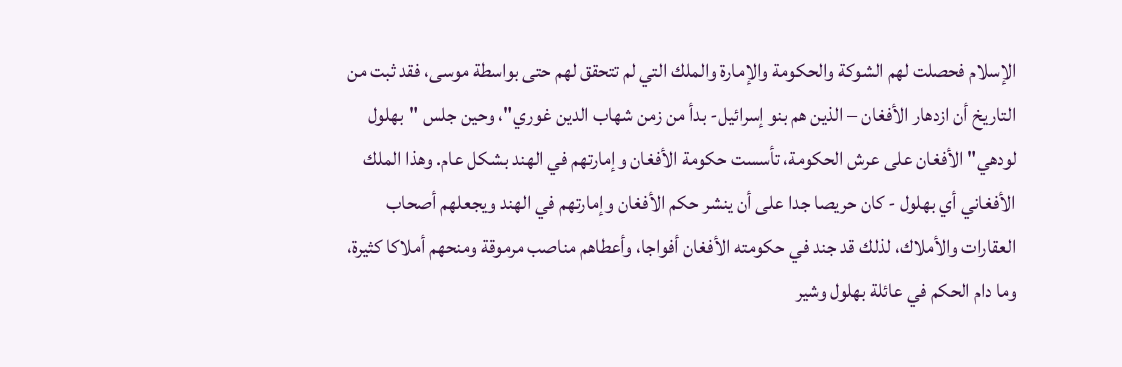الإسلام فحصلت لهم الشوكة والحكومة والإمارة والملك التي لم تتحقق لهم حتى بواسطة موسى، فقد ثبت من التاريخ أن ازدهار الأفغان – الذين هم بنو إسرائيل- بدأ من زمن شهاب الدين غوري"، وحين جلس "بهلول لودهي" الأفغان على عرش الحكومة، تأسست حكومة الأفغان وإمارتهم في الهند بشكل عام. وهذا الملك الأفغاني أي بهلول - كان حريصا جدا على أن ينشر حكم الأفغان وإمارتهم في الهند ويجعلهم أصحاب العقارات والأملاك، لذلك قد جند في حكومته الأفغان أفواجا، وأعطاهم مناصب مرموقة ومنحهم أملاكا كثيرة، وما دام الحكم في عائلة بهلول وشير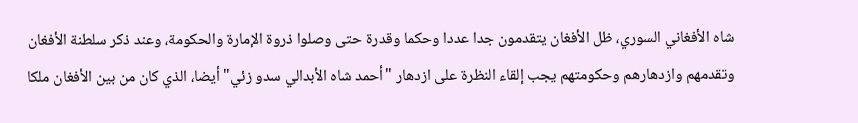شاه الأفغاني السوري، ظل الأفغان يتقدمون جدا عددا وحكما وقدرة حتى وصلوا ذروة الإمارة والحكومة، وعند ذكر سلطنة الأفغان وتقدمهم وازدهارهم وحكومتهم يجب إلقاء النظرة على ازدهار "أحمد شاه الأبدالي سدو زئي" أيضا، الذي كان من بين الأفغان ملكا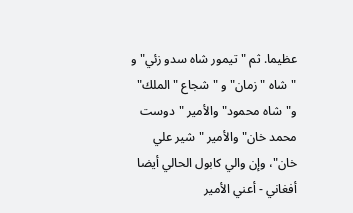عظيما. ثم "تيمور شاه سدو زئي" و "شاه "زمان" و "شجاع "الملك" و"شاه محمود" والأمير "دوست محمد خان" والأمير "شير علي خان"، وإن والي كابول الحالي أيضا أفغاني - أعني الأمير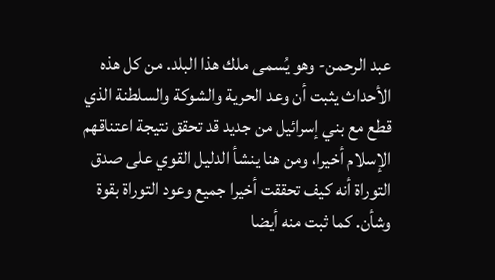عبد الرحمن- وهو يُسمى ملك هذا البلد. من كل هذه الأحداث يثبت أن وعد الحرية والشوكة والسلطنة الذي قطع مع بني إسرائيل من جديد قد تحقق نتيجة اعتناقهم الإسلام أخيرا، ومن هنا ينشأ الدليل القوي على صدق التوراة أنه كيف تحققت أخيرا جميع وعود التوراة بقوة وشأن. كما ثبت منه أيضا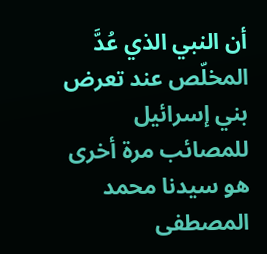أن النبي الذي عُدَّ المخلّص عند تعرض بني إسرائيل للمصائب مرة أخرى هو سيدنا محمد المصطفى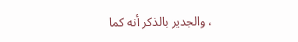، والجدير بالذكر أنه كما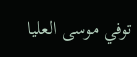توفي موسى العليا